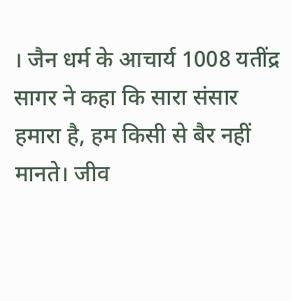। जैन धर्म के आचार्य 1008 यतींद्र सागर ने कहा कि सारा संसार हमारा है, हम किसी से बैर नहीं मानते। जीव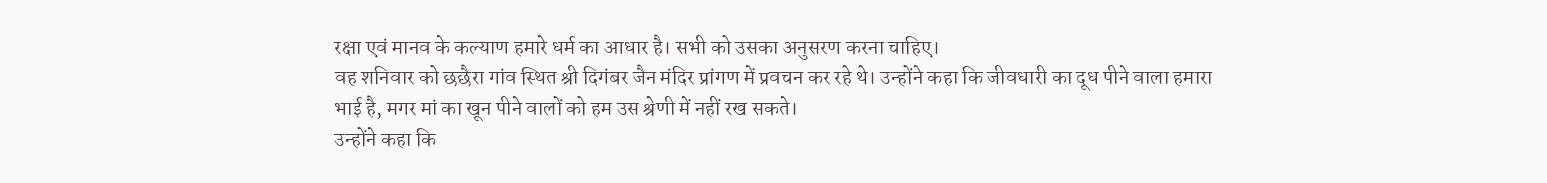रक्षा एवं मानव के कल्याण हमारे धर्म का आधार है। सभी को उसका अनुसरण करना चाहिए।
वह शनिवार को छछैरा गांव स्थित श्री दिगंबर जैन मंदिर प्रांगण में प्रवचन कर रहे थे। उन्होंने कहा कि जीवधारी का दूध पीने वाला हमारा भाई है, मगर मां का खून पीने वालों को हम उस श्रेणी में नहीं रख सकते।
उन्होंने कहा कि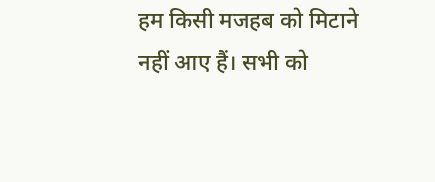हम किसी मजहब को मिटाने नहीं आए हैं। सभी को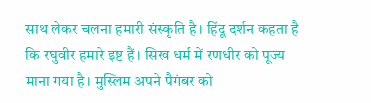साथ लेकर चलना हमारी संस्कृति है। हिंदू दर्शन कहता है कि रघुवीर हमारे इष्ट हैं। सिख धर्म में रणधीर को पूज्य माना गया है। मुस्लिम अपने पैगंबर को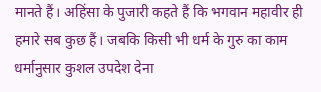मानते हैं। अहिंसा के पुजारी कहते हैं कि भगवान महावीर ही हमारे सब कुछ हैं। जबकि किसी भी धर्म के गुरु का काम धर्मानुसार कुशल उपदेश देना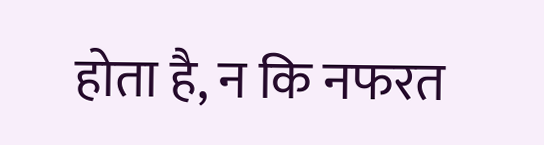होता है, न कि नफरत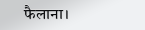फैलाना।